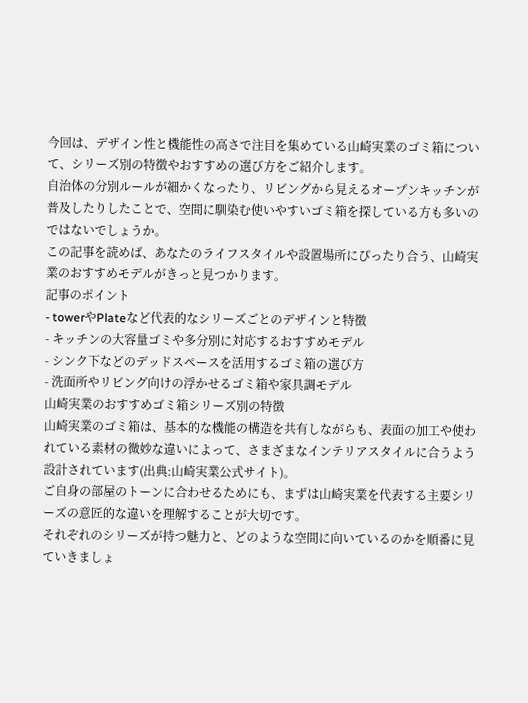今回は、デザイン性と機能性の高さで注目を集めている山崎実業のゴミ箱について、シリーズ別の特徴やおすすめの選び方をご紹介します。
自治体の分別ルールが細かくなったり、リビングから見えるオープンキッチンが普及したりしたことで、空間に馴染む使いやすいゴミ箱を探している方も多いのではないでしょうか。
この記事を読めば、あなたのライフスタイルや設置場所にぴったり合う、山崎実業のおすすめモデルがきっと見つかります。
記事のポイント
- towerやPlateなど代表的なシリーズごとのデザインと特徴
- キッチンの大容量ゴミや多分別に対応するおすすめモデル
- シンク下などのデッドスペースを活用するゴミ箱の選び方
- 洗面所やリビング向けの浮かせるゴミ箱や家具調モデル
山崎実業のおすすめゴミ箱シリーズ別の特徴
山崎実業のゴミ箱は、基本的な機能の構造を共有しながらも、表面の加工や使われている素材の微妙な違いによって、さまざまなインテリアスタイルに合うよう設計されています(出典:山崎実業公式サイト)。
ご自身の部屋のトーンに合わせるためにも、まずは山崎実業を代表する主要シリーズの意匠的な違いを理解することが大切です。
それぞれのシリーズが持つ魅力と、どのような空間に向いているのかを順番に見ていきましょ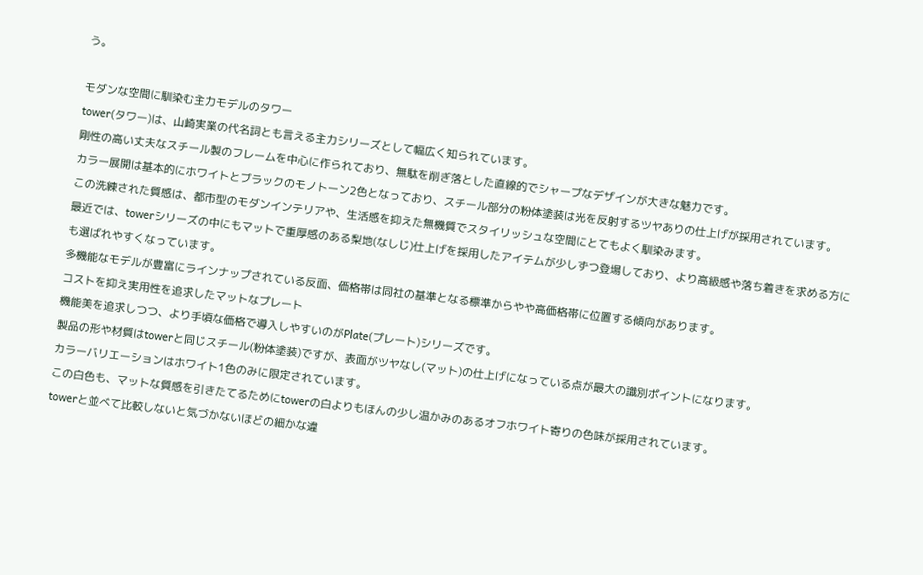う。

モダンな空間に馴染む主力モデルのタワー
tower(タワー)は、山崎実業の代名詞とも言える主力シリーズとして幅広く知られています。
剛性の高い丈夫なスチール製のフレームを中心に作られており、無駄を削ぎ落とした直線的でシャープなデザインが大きな魅力です。
カラー展開は基本的にホワイトとブラックのモノトーン2色となっており、スチール部分の粉体塗装は光を反射するツヤありの仕上げが採用されています。
この洗練された質感は、都市型のモダンインテリアや、生活感を抑えた無機質でスタイリッシュな空間にとてもよく馴染みます。
最近では、towerシリーズの中にもマットで重厚感のある梨地(なしじ)仕上げを採用したアイテムが少しずつ登場しており、より高級感や落ち着きを求める方にも選ばれやすくなっています。
多機能なモデルが豊富にラインナップされている反面、価格帯は同社の基準となる標準からやや高価格帯に位置する傾向があります。
コストを抑え実用性を追求したマットなプレート
機能美を追求しつつ、より手頃な価格で導入しやすいのがPlate(プレート)シリーズです。
製品の形や材質はtowerと同じスチール(粉体塗装)ですが、表面がツヤなし(マット)の仕上げになっている点が最大の識別ポイントになります。
カラーバリエーションはホワイト1色のみに限定されています。
この白色も、マットな質感を引きたてるためにtowerの白よりもほんの少し温かみのあるオフホワイト寄りの色味が採用されています。
towerと並べて比較しないと気づかないほどの細かな違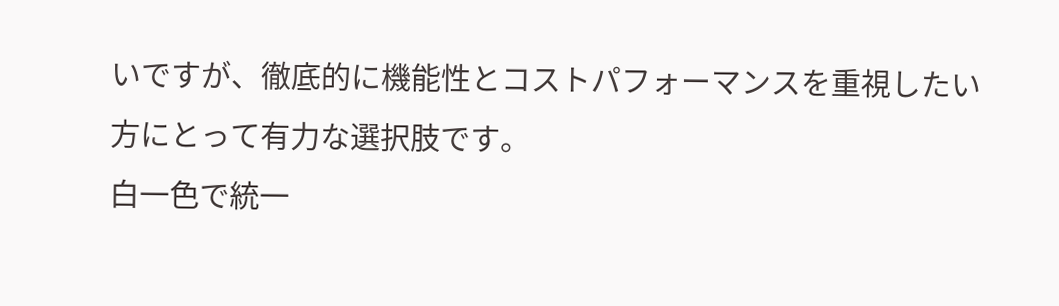いですが、徹底的に機能性とコストパフォーマンスを重視したい方にとって有力な選択肢です。
白一色で統一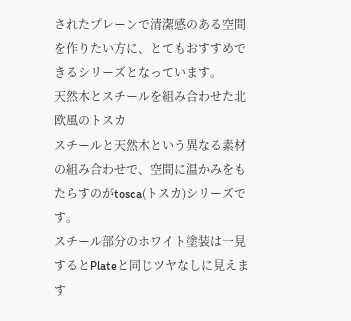されたプレーンで清潔感のある空間を作りたい方に、とてもおすすめできるシリーズとなっています。
天然木とスチールを組み合わせた北欧風のトスカ
スチールと天然木という異なる素材の組み合わせで、空間に温かみをもたらすのがtosca(トスカ)シリーズです。
スチール部分のホワイト塗装は一見するとPlateと同じツヤなしに見えます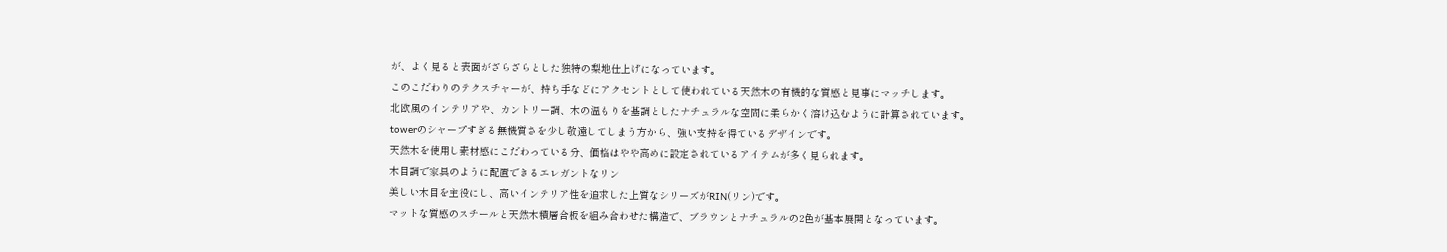が、よく見ると表面がざらざらとした独特の梨地仕上げになっています。
このこだわりのテクスチャーが、持ち手などにアクセントとして使われている天然木の有機的な質感と見事にマッチします。
北欧風のインテリアや、カントリー調、木の温もりを基調としたナチュラルな空間に柔らかく溶け込むように計算されています。
towerのシャープすぎる無機質さを少し敬遠してしまう方から、強い支持を得ているデザインです。
天然木を使用し素材感にこだわっている分、価格はやや高めに設定されているアイテムが多く見られます。
木目調で家具のように配置できるエレガントなリン
美しい木目を主役にし、高いインテリア性を追求した上質なシリーズがRIN(リン)です。
マットな質感のスチールと天然木積層合板を組み合わせた構造で、ブラウンとナチュラルの2色が基本展開となっています。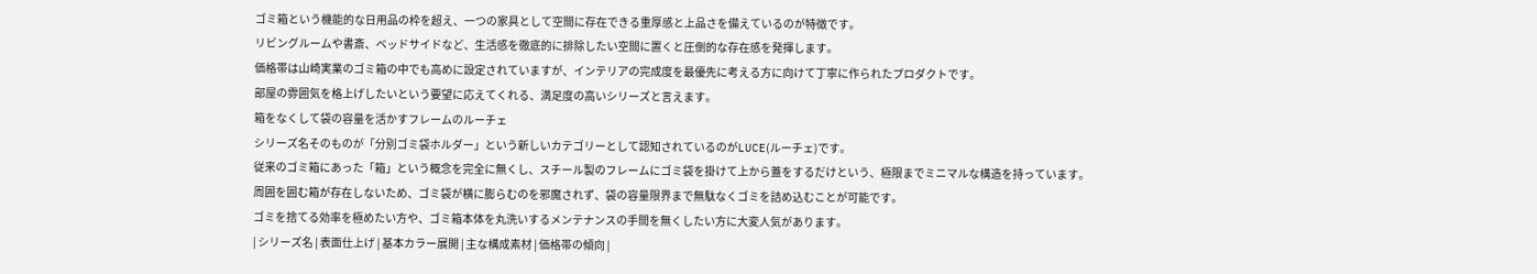ゴミ箱という機能的な日用品の枠を超え、一つの家具として空間に存在できる重厚感と上品さを備えているのが特徴です。
リビングルームや書斎、ベッドサイドなど、生活感を徹底的に排除したい空間に置くと圧倒的な存在感を発揮します。
価格帯は山崎実業のゴミ箱の中でも高めに設定されていますが、インテリアの完成度を最優先に考える方に向けて丁寧に作られたプロダクトです。
部屋の雰囲気を格上げしたいという要望に応えてくれる、満足度の高いシリーズと言えます。
箱をなくして袋の容量を活かすフレームのルーチェ
シリーズ名そのものが「分別ゴミ袋ホルダー」という新しいカテゴリーとして認知されているのがLUCE(ルーチェ)です。
従来のゴミ箱にあった「箱」という概念を完全に無くし、スチール製のフレームにゴミ袋を掛けて上から蓋をするだけという、極限までミニマルな構造を持っています。
周囲を囲む箱が存在しないため、ゴミ袋が横に膨らむのを邪魔されず、袋の容量限界まで無駄なくゴミを詰め込むことが可能です。
ゴミを捨てる効率を極めたい方や、ゴミ箱本体を丸洗いするメンテナンスの手間を無くしたい方に大変人気があります。
| シリーズ名 | 表面仕上げ | 基本カラー展開 | 主な構成素材 | 価格帯の傾向 |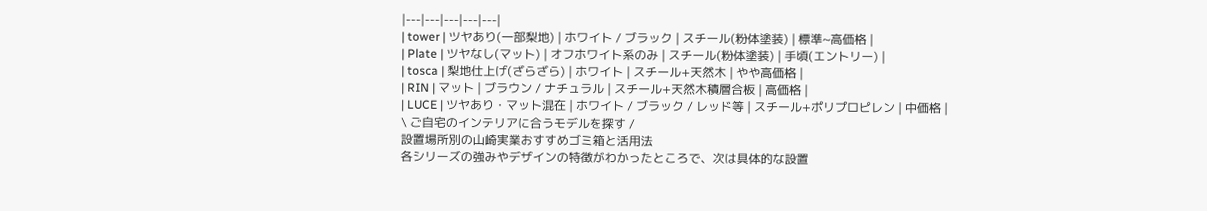|---|---|---|---|---|
| tower | ツヤあり(一部梨地) | ホワイト / ブラック | スチール(粉体塗装) | 標準~高価格 |
| Plate | ツヤなし(マット) | オフホワイト系のみ | スチール(粉体塗装) | 手頃(エントリー) |
| tosca | 梨地仕上げ(ざらざら) | ホワイト | スチール+天然木 | やや高価格 |
| RIN | マット | ブラウン / ナチュラル | スチール+天然木積層合板 | 高価格 |
| LUCE | ツヤあり・マット混在 | ホワイト / ブラック / レッド等 | スチール+ポリプロピレン | 中価格 |
\ ご自宅のインテリアに合うモデルを探す /
設置場所別の山崎実業おすすめゴミ箱と活用法
各シリーズの強みやデザインの特徴がわかったところで、次は具体的な設置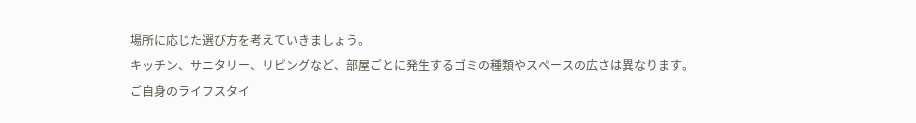場所に応じた選び方を考えていきましょう。
キッチン、サニタリー、リビングなど、部屋ごとに発生するゴミの種類やスペースの広さは異なります。
ご自身のライフスタイ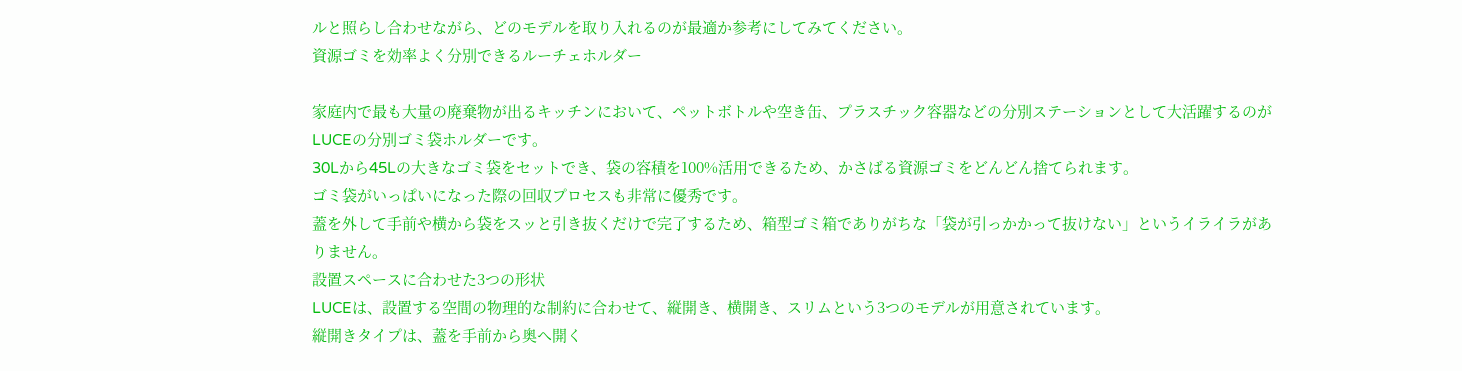ルと照らし合わせながら、どのモデルを取り入れるのが最適か参考にしてみてください。
資源ゴミを効率よく分別できるルーチェホルダー

家庭内で最も大量の廃棄物が出るキッチンにおいて、ペットボトルや空き缶、プラスチック容器などの分別ステーションとして大活躍するのがLUCEの分別ゴミ袋ホルダーです。
30Lから45Lの大きなゴミ袋をセットでき、袋の容積を100%活用できるため、かさばる資源ゴミをどんどん捨てられます。
ゴミ袋がいっぱいになった際の回収プロセスも非常に優秀です。
蓋を外して手前や横から袋をスッと引き抜くだけで完了するため、箱型ゴミ箱でありがちな「袋が引っかかって抜けない」というイライラがありません。
設置スペースに合わせた3つの形状
LUCEは、設置する空間の物理的な制約に合わせて、縦開き、横開き、スリムという3つのモデルが用意されています。
縦開きタイプは、蓋を手前から奥へ開く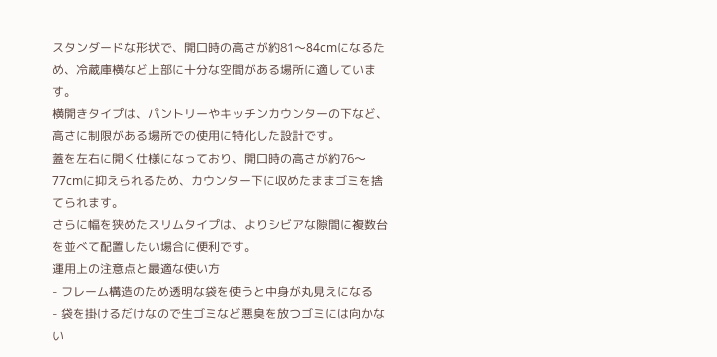スタンダードな形状で、開口時の高さが約81〜84cmになるため、冷蔵庫横など上部に十分な空間がある場所に適しています。
横開きタイプは、パントリーやキッチンカウンターの下など、高さに制限がある場所での使用に特化した設計です。
蓋を左右に開く仕様になっており、開口時の高さが約76〜77cmに抑えられるため、カウンター下に収めたままゴミを捨てられます。
さらに幅を狭めたスリムタイプは、よりシビアな隙間に複数台を並べて配置したい場合に便利です。
運用上の注意点と最適な使い方
- フレーム構造のため透明な袋を使うと中身が丸見えになる
- 袋を掛けるだけなので生ゴミなど悪臭を放つゴミには向かない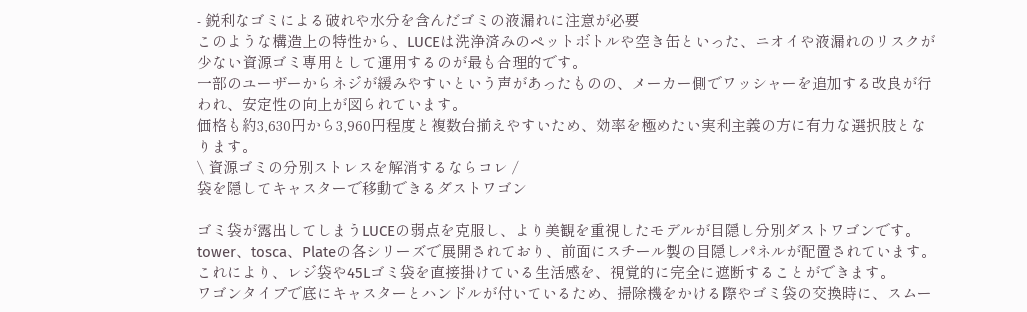- 鋭利なゴミによる破れや水分を含んだゴミの液漏れに注意が必要
このような構造上の特性から、LUCEは洗浄済みのペットボトルや空き缶といった、ニオイや液漏れのリスクが少ない資源ゴミ専用として運用するのが最も合理的です。
一部のユーザーからネジが緩みやすいという声があったものの、メーカー側でワッシャーを追加する改良が行われ、安定性の向上が図られています。
価格も約3,630円から3,960円程度と複数台揃えやすいため、効率を極めたい実利主義の方に有力な選択肢となります。
\ 資源ゴミの分別ストレスを解消するならコレ /
袋を隠してキャスターで移動できるダストワゴン

ゴミ袋が露出してしまうLUCEの弱点を克服し、より美観を重視したモデルが目隠し分別ダストワゴンです。
tower、tosca、Plateの各シリーズで展開されており、前面にスチール製の目隠しパネルが配置されています。
これにより、レジ袋や45Lゴミ袋を直接掛けている生活感を、視覚的に完全に遮断することができます。
ワゴンタイプで底にキャスターとハンドルが付いているため、掃除機をかける際やゴミ袋の交換時に、スムー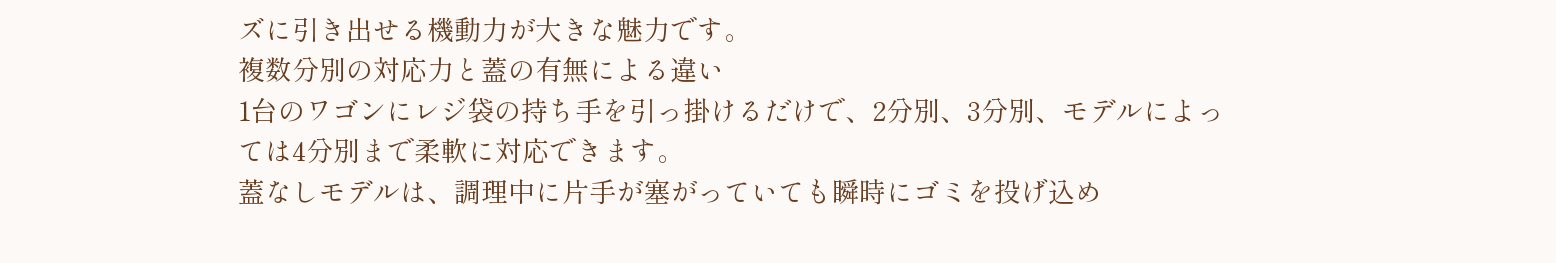ズに引き出せる機動力が大きな魅力です。
複数分別の対応力と蓋の有無による違い
1台のワゴンにレジ袋の持ち手を引っ掛けるだけで、2分別、3分別、モデルによっては4分別まで柔軟に対応できます。
蓋なしモデルは、調理中に片手が塞がっていても瞬時にゴミを投げ込め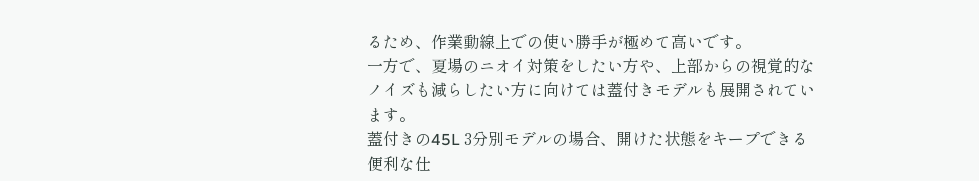るため、作業動線上での使い勝手が極めて高いです。
一方で、夏場のニオイ対策をしたい方や、上部からの視覚的なノイズも減らしたい方に向けては蓋付きモデルも展開されています。
蓋付きの45L 3分別モデルの場合、開けた状態をキープできる便利な仕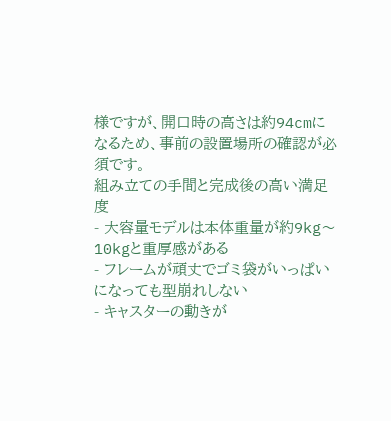様ですが、開口時の高さは約94cmになるため、事前の設置場所の確認が必須です。
組み立ての手間と完成後の高い満足度
- 大容量モデルは本体重量が約9kg〜10kgと重厚感がある
- フレームが頑丈でゴミ袋がいっぱいになっても型崩れしない
- キャスターの動きが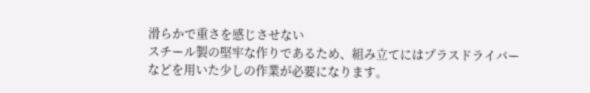滑らかで重さを感じさせない
スチール製の堅牢な作りであるため、組み立てにはプラスドライバーなどを用いた少しの作業が必要になります。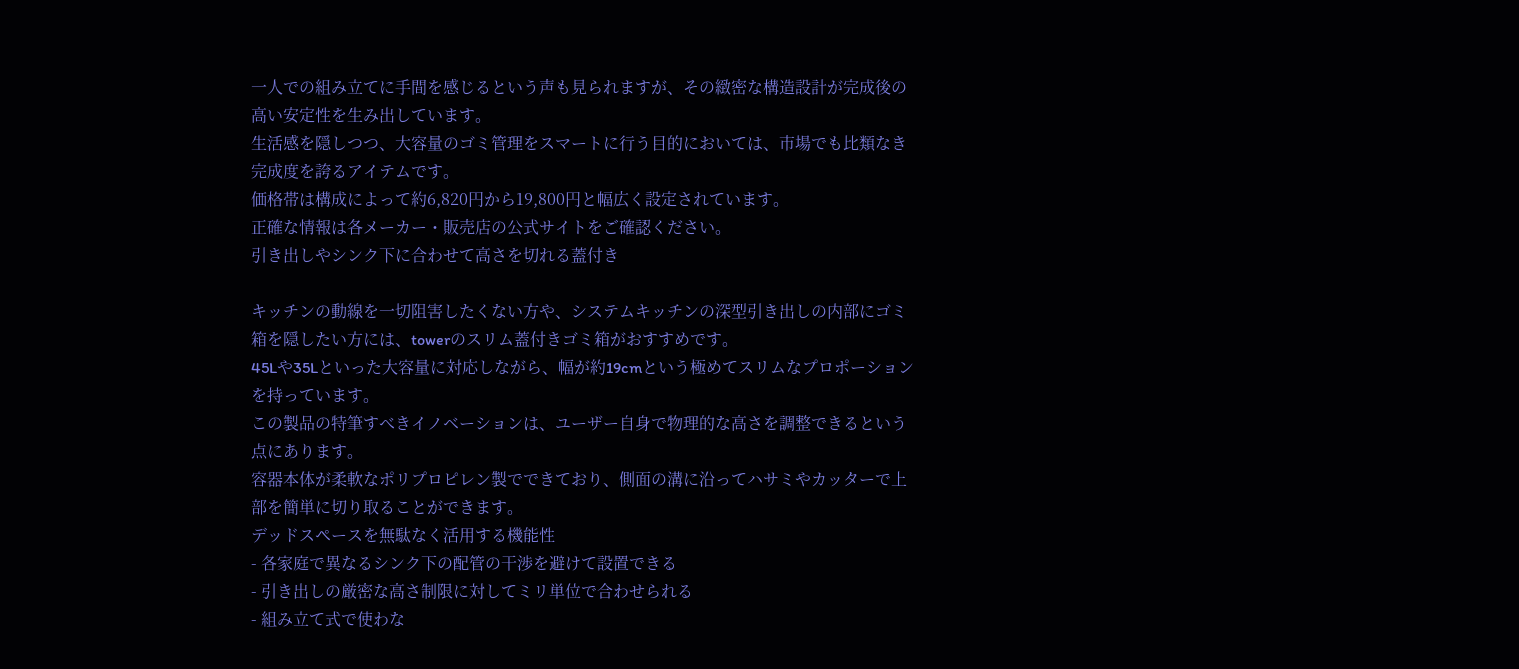一人での組み立てに手間を感じるという声も見られますが、その緻密な構造設計が完成後の高い安定性を生み出しています。
生活感を隠しつつ、大容量のゴミ管理をスマートに行う目的においては、市場でも比類なき完成度を誇るアイテムです。
価格帯は構成によって約6,820円から19,800円と幅広く設定されています。
正確な情報は各メーカー・販売店の公式サイトをご確認ください。
引き出しやシンク下に合わせて高さを切れる蓋付き

キッチンの動線を一切阻害したくない方や、システムキッチンの深型引き出しの内部にゴミ箱を隠したい方には、towerのスリム蓋付きゴミ箱がおすすめです。
45Lや35Lといった大容量に対応しながら、幅が約19cmという極めてスリムなプロポーションを持っています。
この製品の特筆すべきイノベーションは、ユーザー自身で物理的な高さを調整できるという点にあります。
容器本体が柔軟なポリプロピレン製でできており、側面の溝に沿ってハサミやカッターで上部を簡単に切り取ることができます。
デッドスペースを無駄なく活用する機能性
- 各家庭で異なるシンク下の配管の干渉を避けて設置できる
- 引き出しの厳密な高さ制限に対してミリ単位で合わせられる
- 組み立て式で使わな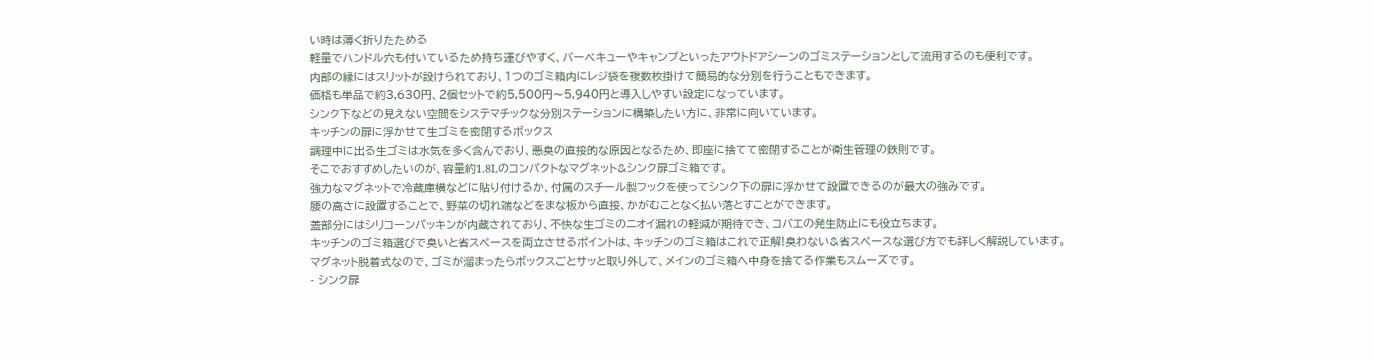い時は薄く折りたためる
軽量でハンドル穴も付いているため持ち運びやすく、バーベキューやキャンプといったアウトドアシーンのゴミステーションとして流用するのも便利です。
内部の縁にはスリットが設けられており、1つのゴミ箱内にレジ袋を複数枚掛けて簡易的な分別を行うこともできます。
価格も単品で約3,630円、2個セットで約5,500円〜5,940円と導入しやすい設定になっています。
シンク下などの見えない空間をシステマチックな分別ステーションに構築したい方に、非常に向いています。
キッチンの扉に浮かせて生ゴミを密閉するボックス
調理中に出る生ゴミは水気を多く含んでおり、悪臭の直接的な原因となるため、即座に捨てて密閉することが衛生管理の鉄則です。
そこでおすすめしたいのが、容量約1.8Lのコンパクトなマグネット&シンク扉ゴミ箱です。
強力なマグネットで冷蔵庫横などに貼り付けるか、付属のスチール製フックを使ってシンク下の扉に浮かせて設置できるのが最大の強みです。
腰の高さに設置することで、野菜の切れ端などをまな板から直接、かがむことなく払い落とすことができます。
蓋部分にはシリコーンパッキンが内蔵されており、不快な生ゴミのニオイ漏れの軽減が期待でき、コバエの発生防止にも役立ちます。
キッチンのゴミ箱選びで臭いと省スペースを両立させるポイントは、キッチンのゴミ箱はこれで正解!臭わない&省スペースな選び方でも詳しく解説しています。
マグネット脱着式なので、ゴミが溜まったらボックスごとサッと取り外して、メインのゴミ箱へ中身を捨てる作業もスムーズです。
- シンク扉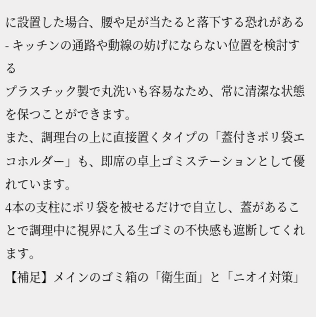に設置した場合、腰や足が当たると落下する恐れがある
- キッチンの通路や動線の妨げにならない位置を検討する
プラスチック製で丸洗いも容易なため、常に清潔な状態を保つことができます。
また、調理台の上に直接置くタイプの「蓋付きポリ袋エコホルダー」も、即席の卓上ゴミステーションとして優れています。
4本の支柱にポリ袋を被せるだけで自立し、蓋があることで調理中に視界に入る生ゴミの不快感も遮断してくれます。
【補足】メインのゴミ箱の「衛生面」と「ニオイ対策」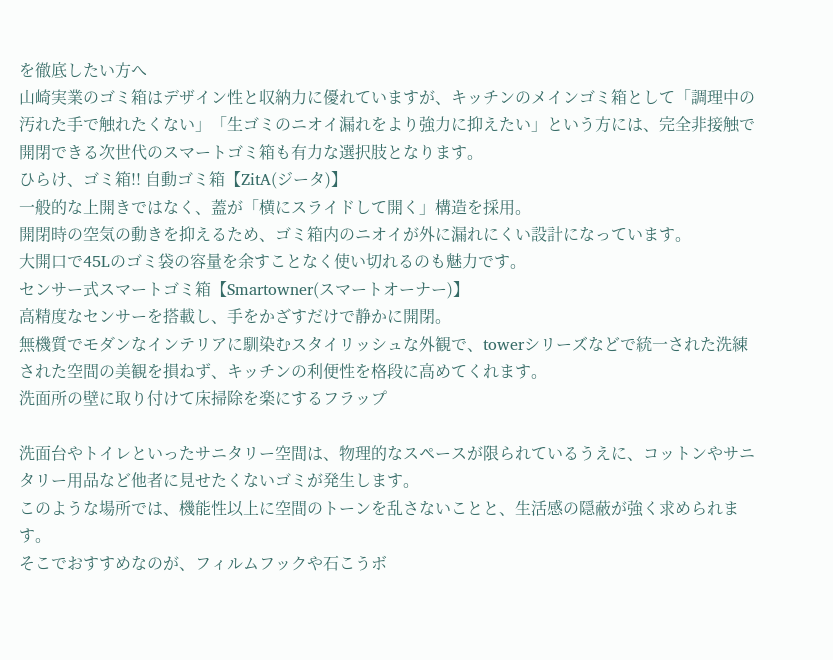を徹底したい方へ
山崎実業のゴミ箱はデザイン性と収納力に優れていますが、キッチンのメインゴミ箱として「調理中の汚れた手で触れたくない」「生ゴミのニオイ漏れをより強力に抑えたい」という方には、完全非接触で開閉できる次世代のスマートゴミ箱も有力な選択肢となります。
ひらけ、ゴミ箱!! 自動ゴミ箱【ZitA(ジータ)】
一般的な上開きではなく、蓋が「横にスライドして開く」構造を採用。
開閉時の空気の動きを抑えるため、ゴミ箱内のニオイが外に漏れにくい設計になっています。
大開口で45Lのゴミ袋の容量を余すことなく使い切れるのも魅力です。
センサー式スマートゴミ箱【Smartowner(スマートオーナー)】
高精度なセンサーを搭載し、手をかざすだけで静かに開閉。
無機質でモダンなインテリアに馴染むスタイリッシュな外観で、towerシリーズなどで統一された洗練された空間の美観を損ねず、キッチンの利便性を格段に高めてくれます。
洗面所の壁に取り付けて床掃除を楽にするフラップ

洗面台やトイレといったサニタリー空間は、物理的なスペースが限られているうえに、コットンやサニタリー用品など他者に見せたくないゴミが発生します。
このような場所では、機能性以上に空間のトーンを乱さないことと、生活感の隠蔽が強く求められます。
そこでおすすめなのが、フィルムフックや石こうボ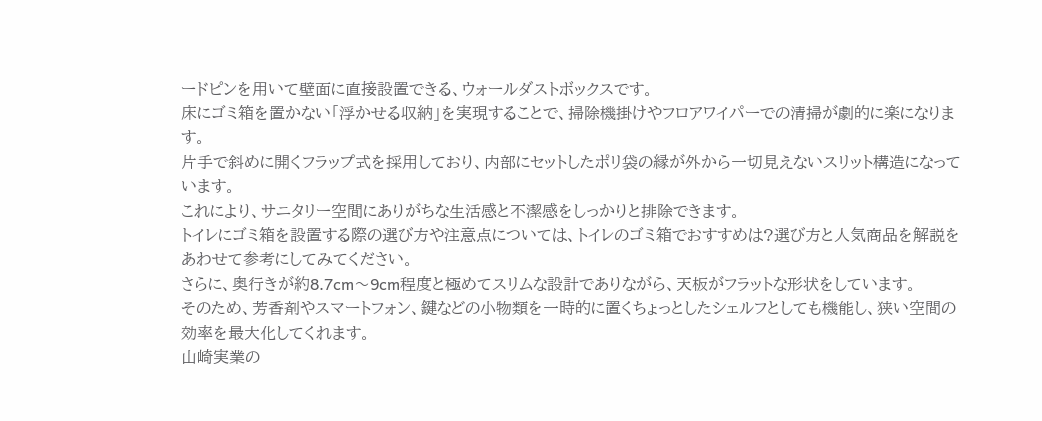ードピンを用いて壁面に直接設置できる、ウォールダストボックスです。
床にゴミ箱を置かない「浮かせる収納」を実現することで、掃除機掛けやフロアワイパーでの清掃が劇的に楽になります。
片手で斜めに開くフラップ式を採用しており、内部にセットしたポリ袋の縁が外から一切見えないスリット構造になっています。
これにより、サニタリー空間にありがちな生活感と不潔感をしっかりと排除できます。
トイレにゴミ箱を設置する際の選び方や注意点については、トイレのゴミ箱でおすすめは?選び方と人気商品を解説をあわせて参考にしてみてください。
さらに、奥行きが約8.7cm〜9cm程度と極めてスリムな設計でありながら、天板がフラットな形状をしています。
そのため、芳香剤やスマートフォン、鍵などの小物類を一時的に置くちょっとしたシェルフとしても機能し、狭い空間の効率を最大化してくれます。
山崎実業の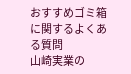おすすめゴミ箱に関するよくある質問
山崎実業の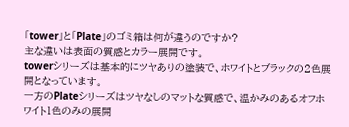「tower」と「Plate」のゴミ箱は何が違うのですか?
主な違いは表面の質感とカラー展開です。
towerシリーズは基本的にツヤありの塗装で、ホワイトとブラックの2色展開となっています。
一方のPlateシリーズはツヤなしのマットな質感で、温かみのあるオフホワイト1色のみの展開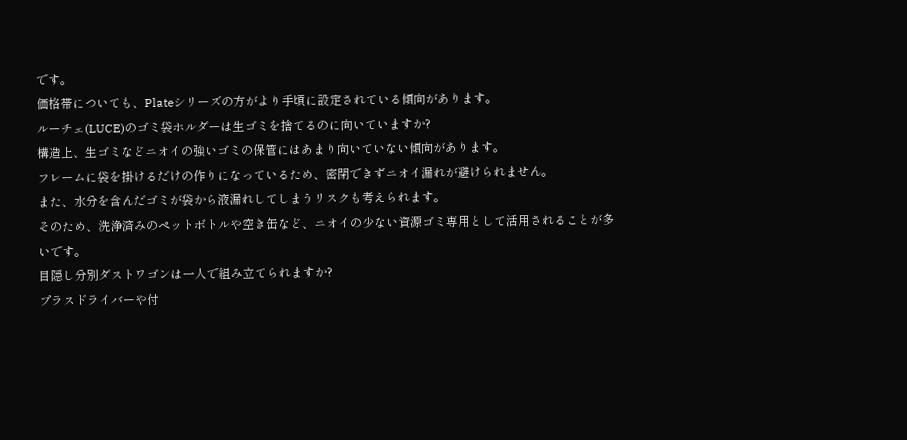です。
価格帯についても、Plateシリーズの方がより手頃に設定されている傾向があります。
ルーチェ(LUCE)のゴミ袋ホルダーは生ゴミを捨てるのに向いていますか?
構造上、生ゴミなどニオイの強いゴミの保管にはあまり向いていない傾向があります。
フレームに袋を掛けるだけの作りになっているため、密閉できずニオイ漏れが避けられません。
また、水分を含んだゴミが袋から液漏れしてしまうリスクも考えられます。
そのため、洗浄済みのペットボトルや空き缶など、ニオイの少ない資源ゴミ専用として活用されることが多いです。
目隠し分別ダストワゴンは一人で組み立てられますか?
プラスドライバーや付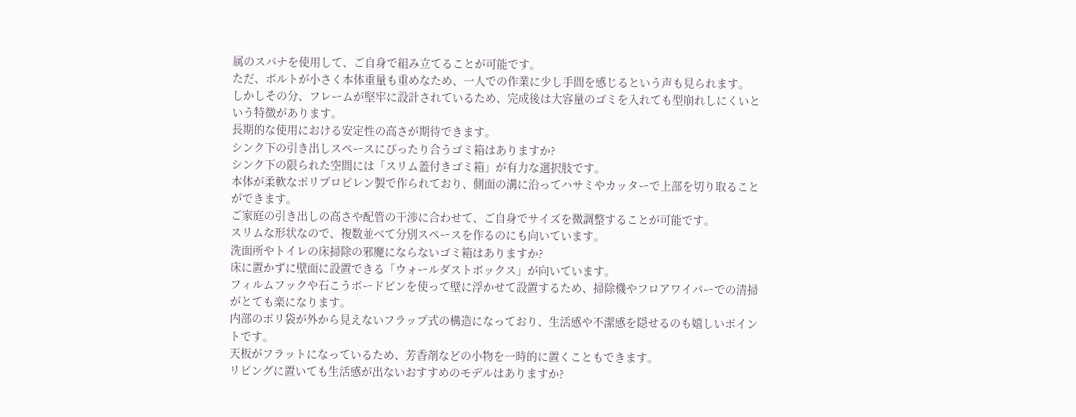属のスパナを使用して、ご自身で組み立てることが可能です。
ただ、ボルトが小さく本体重量も重めなため、一人での作業に少し手間を感じるという声も見られます。
しかしその分、フレームが堅牢に設計されているため、完成後は大容量のゴミを入れても型崩れしにくいという特徴があります。
長期的な使用における安定性の高さが期待できます。
シンク下の引き出しスペースにぴったり合うゴミ箱はありますか?
シンク下の限られた空間には「スリム蓋付きゴミ箱」が有力な選択肢です。
本体が柔軟なポリプロピレン製で作られており、側面の溝に沿ってハサミやカッターで上部を切り取ることができます。
ご家庭の引き出しの高さや配管の干渉に合わせて、ご自身でサイズを微調整することが可能です。
スリムな形状なので、複数並べて分別スペースを作るのにも向いています。
洗面所やトイレの床掃除の邪魔にならないゴミ箱はありますか?
床に置かずに壁面に設置できる「ウォールダストボックス」が向いています。
フィルムフックや石こうボードピンを使って壁に浮かせて設置するため、掃除機やフロアワイパーでの清掃がとても楽になります。
内部のポリ袋が外から見えないフラップ式の構造になっており、生活感や不潔感を隠せるのも嬉しいポイントです。
天板がフラットになっているため、芳香剤などの小物を一時的に置くこともできます。
リビングに置いても生活感が出ないおすすめのモデルはありますか?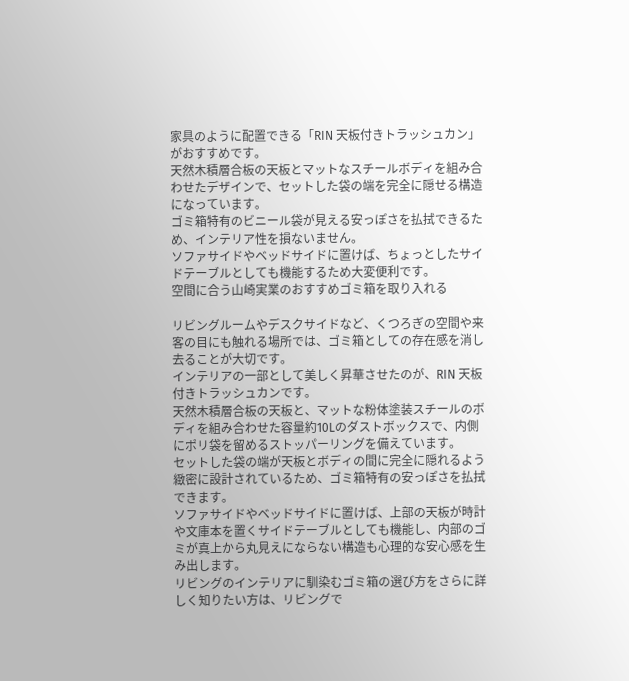家具のように配置できる「RIN 天板付きトラッシュカン」がおすすめです。
天然木積層合板の天板とマットなスチールボディを組み合わせたデザインで、セットした袋の端を完全に隠せる構造になっています。
ゴミ箱特有のビニール袋が見える安っぽさを払拭できるため、インテリア性を損ないません。
ソファサイドやベッドサイドに置けば、ちょっとしたサイドテーブルとしても機能するため大変便利です。
空間に合う山崎実業のおすすめゴミ箱を取り入れる

リビングルームやデスクサイドなど、くつろぎの空間や来客の目にも触れる場所では、ゴミ箱としての存在感を消し去ることが大切です。
インテリアの一部として美しく昇華させたのが、RIN 天板付きトラッシュカンです。
天然木積層合板の天板と、マットな粉体塗装スチールのボディを組み合わせた容量約10Lのダストボックスで、内側にポリ袋を留めるストッパーリングを備えています。
セットした袋の端が天板とボディの間に完全に隠れるよう緻密に設計されているため、ゴミ箱特有の安っぽさを払拭できます。
ソファサイドやベッドサイドに置けば、上部の天板が時計や文庫本を置くサイドテーブルとしても機能し、内部のゴミが真上から丸見えにならない構造も心理的な安心感を生み出します。
リビングのインテリアに馴染むゴミ箱の選び方をさらに詳しく知りたい方は、リビングで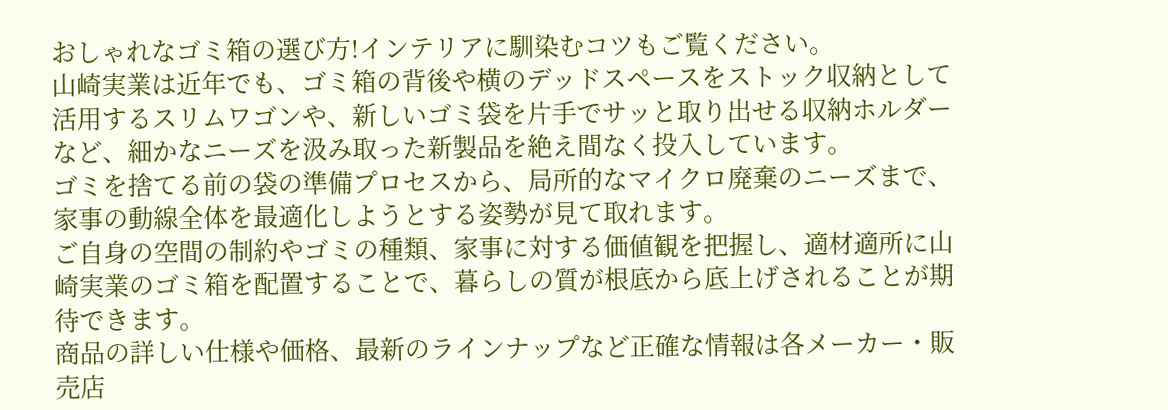おしゃれなゴミ箱の選び方!インテリアに馴染むコツもご覧ください。
山崎実業は近年でも、ゴミ箱の背後や横のデッドスペースをストック収納として活用するスリムワゴンや、新しいゴミ袋を片手でサッと取り出せる収納ホルダーなど、細かなニーズを汲み取った新製品を絶え間なく投入しています。
ゴミを捨てる前の袋の準備プロセスから、局所的なマイクロ廃棄のニーズまで、家事の動線全体を最適化しようとする姿勢が見て取れます。
ご自身の空間の制約やゴミの種類、家事に対する価値観を把握し、適材適所に山崎実業のゴミ箱を配置することで、暮らしの質が根底から底上げされることが期待できます。
商品の詳しい仕様や価格、最新のラインナップなど正確な情報は各メーカー・販売店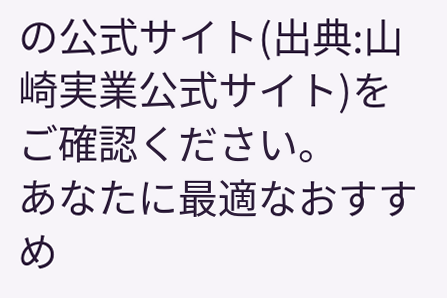の公式サイト(出典:山崎実業公式サイト)をご確認ください。
あなたに最適なおすすめ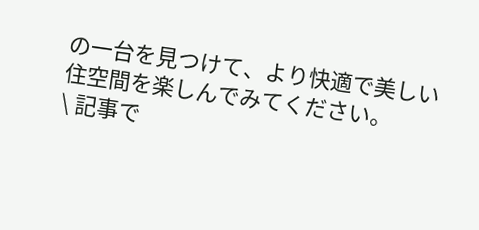の一台を見つけて、より快適で美しい住空間を楽しんでみてください。
\ 記事で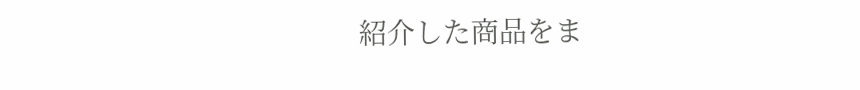紹介した商品をま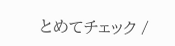とめてチェック /